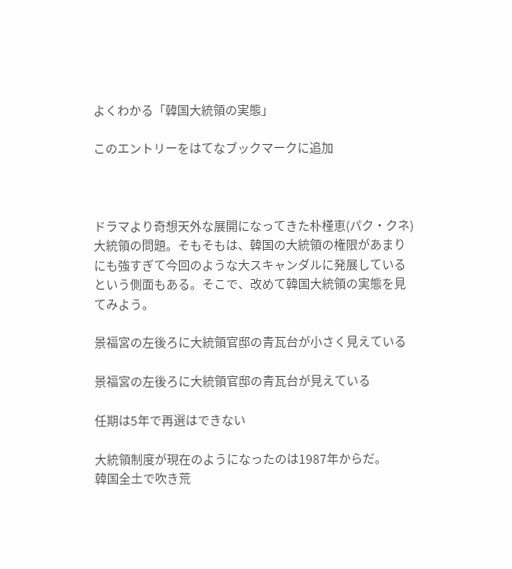よくわかる「韓国大統領の実態」

このエントリーをはてなブックマークに追加



ドラマより奇想天外な展開になってきた朴槿恵(パク・クネ)大統領の問題。そもそもは、韓国の大統領の権限があまりにも強すぎて今回のような大スキャンダルに発展しているという側面もある。そこで、改めて韓国大統領の実態を見てみよう。

景福宮の左後ろに大統領官邸の青瓦台が小さく見えている

景福宮の左後ろに大統領官邸の青瓦台が見えている

任期は5年で再選はできない

大統領制度が現在のようになったのは1987年からだ。
韓国全土で吹き荒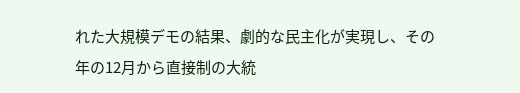れた大規模デモの結果、劇的な民主化が実現し、その年の12月から直接制の大統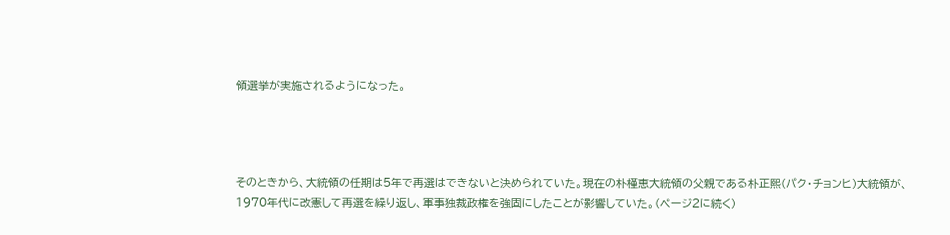領選挙が実施されるようになった。




そのときから、大統領の任期は5年で再選はできないと決められていた。現在の朴槿恵大統領の父親である朴正熙(パク・チョンヒ)大統領が、1970年代に改憲して再選を繰り返し、軍事独裁政権を強固にしたことが影響していた。(ページ2に続く)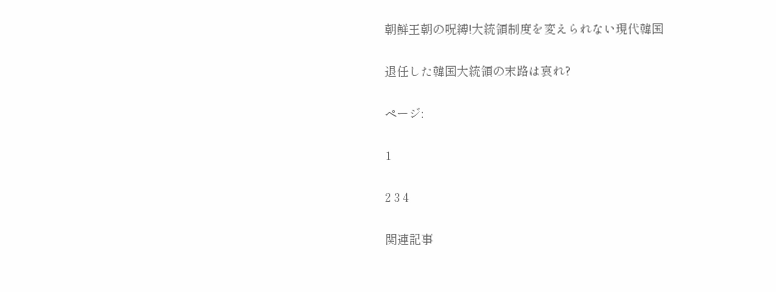朝鮮王朝の呪縛!大統領制度を変えられない現代韓国

退任した韓国大統領の末路は哀れ?

ページ:

1

2 3 4

関連記事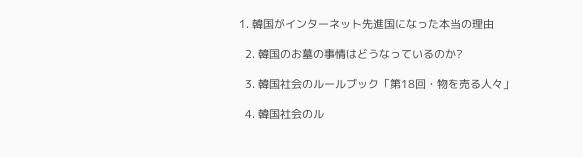1. 韓国がインターネット先進国になった本当の理由

  2. 韓国のお墓の事情はどうなっているのか?

  3. 韓国社会のルールブック「第18回・物を売る人々」

  4. 韓国社会のル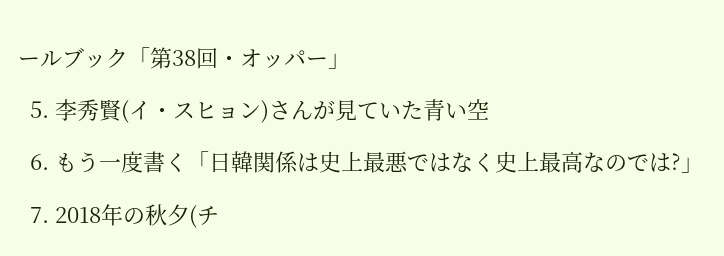ールブック「第38回・オッパー」

  5. 李秀賢(イ・スヒョン)さんが見ていた青い空

  6. もう一度書く「日韓関係は史上最悪ではなく史上最高なのでは?」

  7. 2018年の秋夕(チ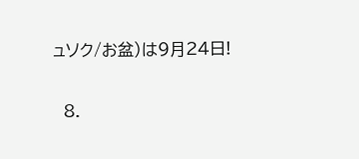ュソク/お盆)は9月24日!

  8.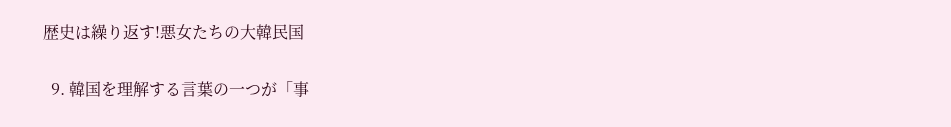歴史は繰り返す!悪女たちの大韓民国

  9. 韓国を理解する言葉の一つが「事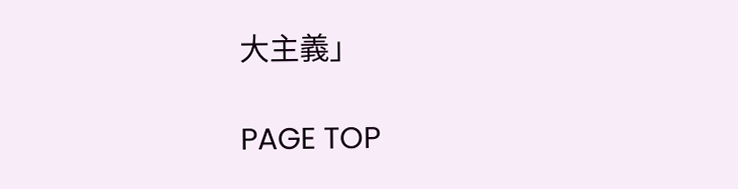大主義」

PAGE TOP